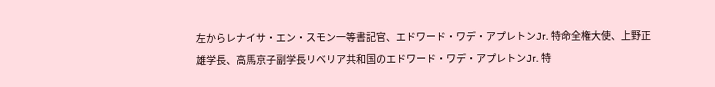左からレナイサ・エン・スモン一等書記官、エドワード・ワデ・アプレトンJr. 特命全権大使、上野正雄学長、高馬京子副学長リベリア共和国のエドワード・ワデ・アプレトンJr. 特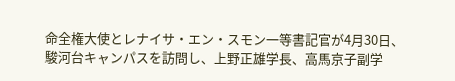命全権大使とレナイサ・エン・スモン一等書記官が4月30日、駿河台キャンパスを訪問し、上野正雄学長、高馬京子副学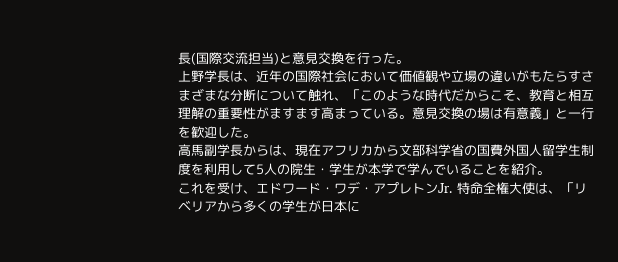長(国際交流担当)と意見交換を行った。
上野学長は、近年の国際社会において価値観や立場の違いがもたらすさまざまな分断について触れ、「このような時代だからこそ、教育と相互理解の重要性がますます高まっている。意見交換の場は有意義」と一行を歓迎した。
高馬副学長からは、現在アフリカから文部科学省の国費外国人留学生制度を利用して5人の院生・学生が本学で学んでいることを紹介。
これを受け、エドワード・ワデ・アプレトンJr. 特命全権大使は、「リベリアから多くの学生が日本に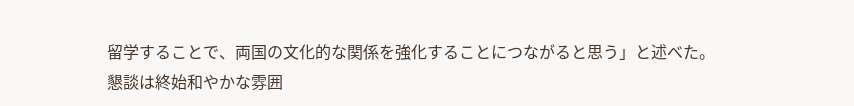留学することで、両国の文化的な関係を強化することにつながると思う」と述べた。
懇談は終始和やかな雰囲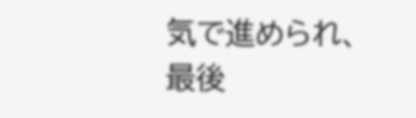気で進められ、最後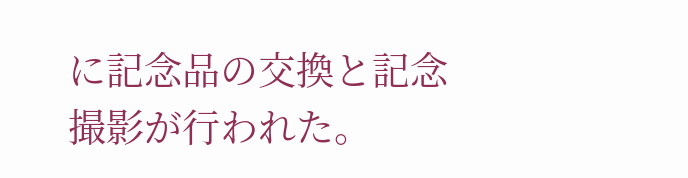に記念品の交換と記念撮影が行われた。